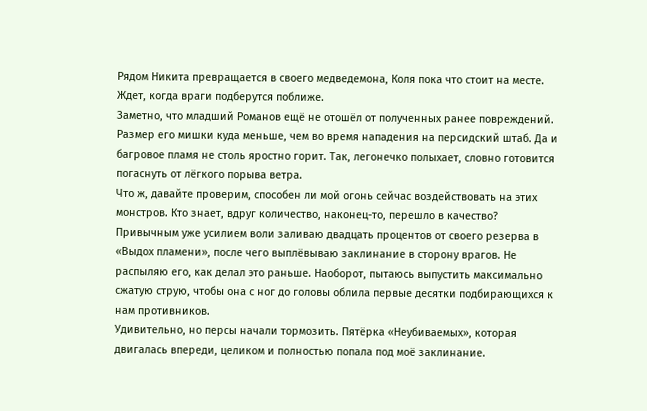Рядом Никита превращается в своего медведемона, Коля пока что стоит на месте. Ждет, когда враги подберутся поближе.
Заметно, что младший Романов ещё не отошёл от полученных ранее повреждений. Размер его мишки куда меньше, чем во время нападения на персидский штаб. Да и багровое пламя не столь яростно горит. Так, легонечко полыхает, словно готовится погаснуть от лёгкого порыва ветра.
Что ж, давайте проверим, способен ли мой огонь сейчас воздействовать на этих монстров. Кто знает, вдруг количество, наконец-то, перешло в качество?
Привычным уже усилием воли заливаю двадцать процентов от своего резерва в «Выдох пламени», после чего выплёвываю заклинание в сторону врагов. Не распыляю его, как делал это раньше. Наоборот, пытаюсь выпустить максимально сжатую струю, чтобы она с ног до головы облила первые десятки подбирающихся к нам противников.
Удивительно, но персы начали тормозить. Пятёрка «Неубиваемых», которая двигалась впереди, целиком и полностью попала под моё заклинание.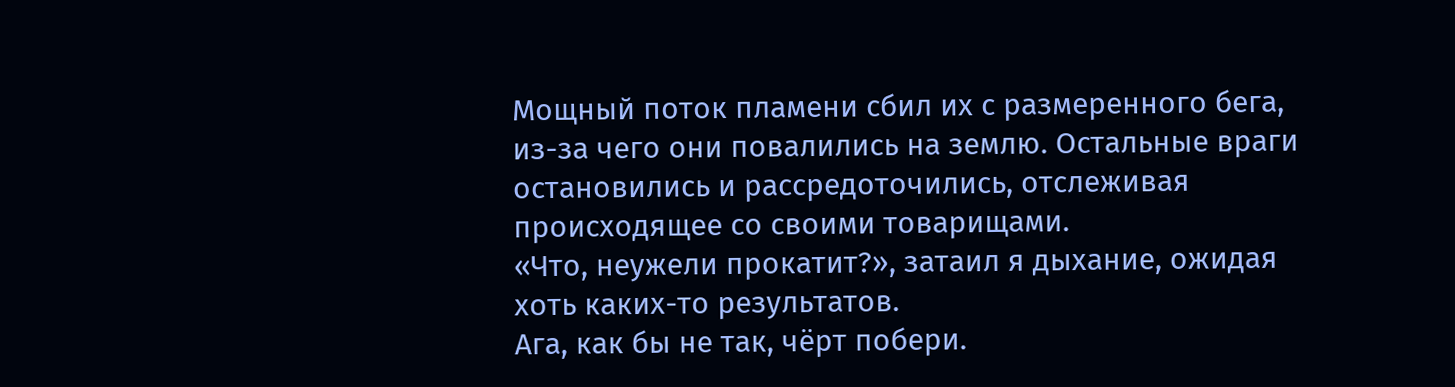Мощный поток пламени сбил их с размеренного бега, из-за чего они повалились на землю. Остальные враги остановились и рассредоточились, отслеживая происходящее со своими товарищами.
«Что, неужели прокатит?», затаил я дыхание, ожидая хоть каких-то результатов.
Ага, как бы не так, чёрт побери.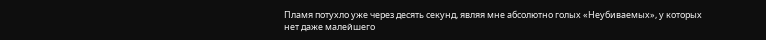Пламя потухло уже через десять секунд, являя мне абсолютно голых «Неубиваемых», у которых нет даже малейшего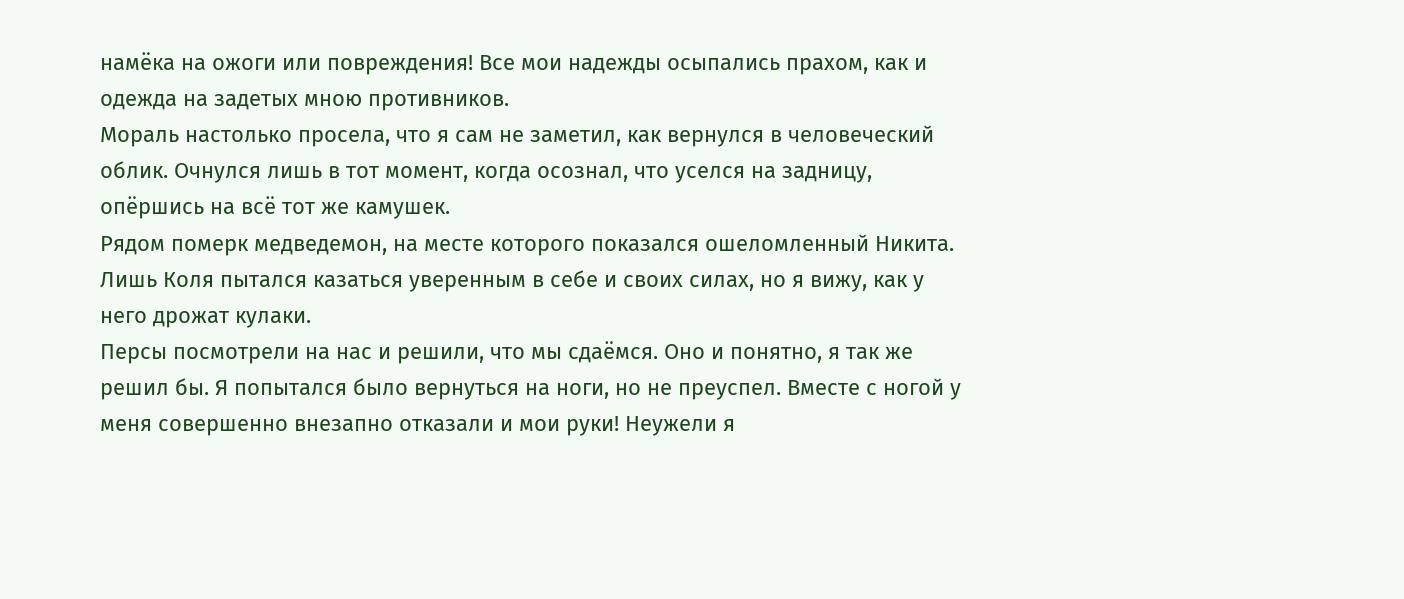намёка на ожоги или повреждения! Все мои надежды осыпались прахом, как и одежда на задетых мною противников.
Мораль настолько просела, что я сам не заметил, как вернулся в человеческий облик. Очнулся лишь в тот момент, когда осознал, что уселся на задницу, опёршись на всё тот же камушек.
Рядом померк медведемон, на месте которого показался ошеломленный Никита. Лишь Коля пытался казаться уверенным в себе и своих силах, но я вижу, как у него дрожат кулаки.
Персы посмотрели на нас и решили, что мы сдаёмся. Оно и понятно, я так же решил бы. Я попытался было вернуться на ноги, но не преуспел. Вместе с ногой у меня совершенно внезапно отказали и мои руки! Неужели я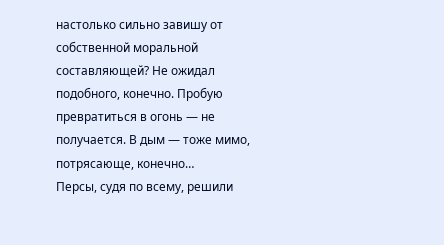настолько сильно завишу от собственной моральной составляющей? Не ожидал подобного, конечно. Пробую превратиться в огонь — не получается. В дым — тоже мимо, потрясающе, конечно…
Персы, судя по всему, решили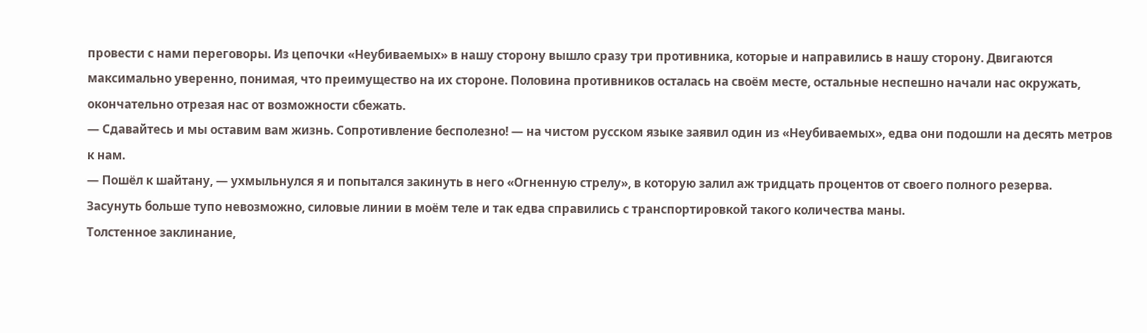провести с нами переговоры. Из цепочки «Неубиваемых» в нашу сторону вышло сразу три противника, которые и направились в нашу сторону. Двигаются максимально уверенно, понимая, что преимущество на их стороне. Половина противников осталась на своём месте, остальные неспешно начали нас окружать, окончательно отрезая нас от возможности сбежать.
— Сдавайтесь и мы оставим вам жизнь. Сопротивление бесполезно! — на чистом русском языке заявил один из «Неубиваемых», едва они подошли на десять метров к нам.
— Пошёл к шайтану, — ухмыльнулся я и попытался закинуть в него «Огненную стрелу», в которую залил аж тридцать процентов от своего полного резерва.
Засунуть больше тупо невозможно, силовые линии в моём теле и так едва справились с транспортировкой такого количества маны.
Толстенное заклинание,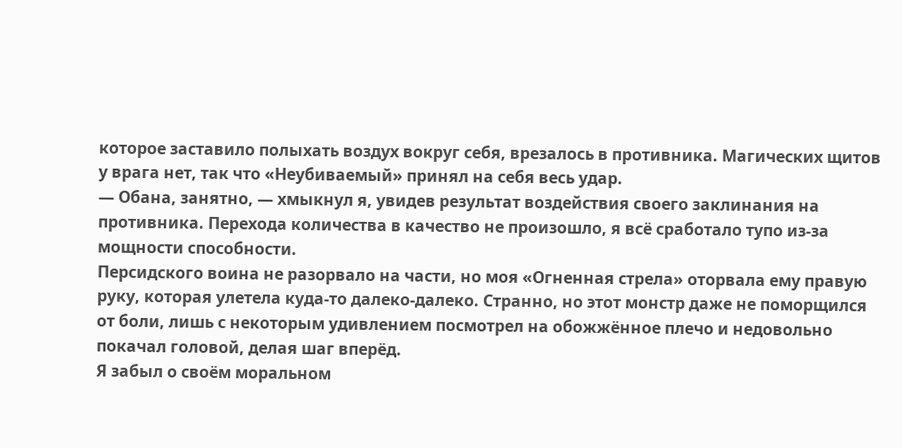которое заставило полыхать воздух вокруг себя, врезалось в противника. Магических щитов у врага нет, так что «Неубиваемый» принял на себя весь удар.
— Обана, занятно, — хмыкнул я, увидев результат воздействия своего заклинания на противника. Перехода количества в качество не произошло, я всё сработало тупо из-за мощности способности.
Персидского воина не разорвало на части, но моя «Огненная стрела» оторвала ему правую руку, которая улетела куда-то далеко-далеко. Странно, но этот монстр даже не поморщился от боли, лишь с некоторым удивлением посмотрел на обожжённое плечо и недовольно покачал головой, делая шаг вперёд.
Я забыл о своём моральном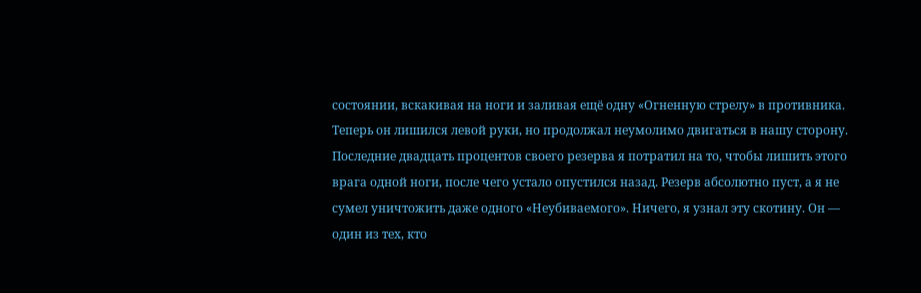состоянии, вскакивая на ноги и заливая ещё одну «Огненную стрелу» в противника. Теперь он лишился левой руки, но продолжал неумолимо двигаться в нашу сторону. Последние двадцать процентов своего резерва я потратил на то, чтобы лишить этого врага одной ноги, после чего устало опустился назад. Резерв абсолютно пуст, а я не сумел уничтожить даже одного «Неубиваемого». Ничего, я узнал эту скотину. Он — один из тех, кто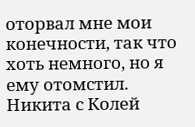оторвал мне мои конечности, так что хоть немного, но я ему отомстил.
Никита с Колей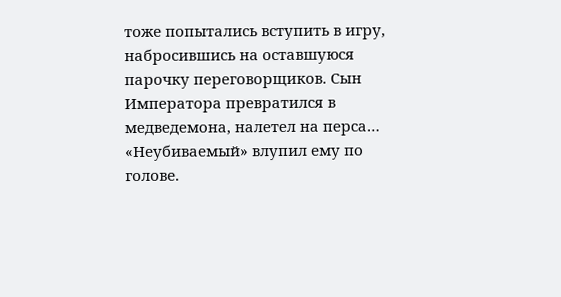тоже попытались вступить в игру, набросившись на оставшуюся парочку переговорщиков. Сын Императора превратился в медведемона, налетел на перса…
«Неубиваемый» влупил ему по голове.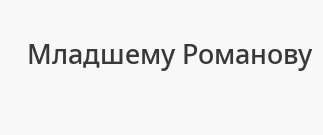Младшему Романову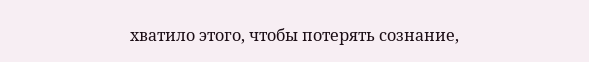хватило этого, чтобы потерять сознание,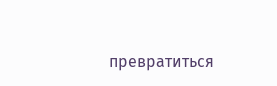превратиться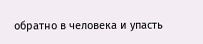обратно в человека и упасть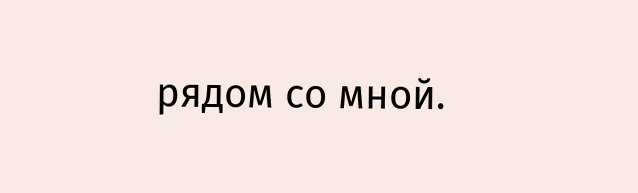рядом со мной.